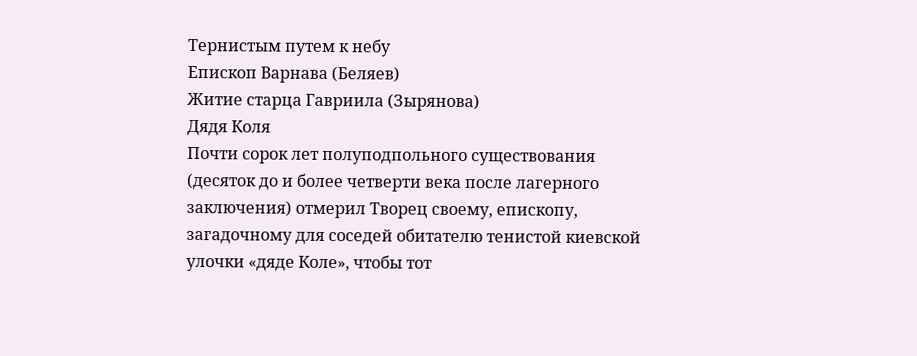Тернистым путем к небу
Епископ Варнава (Беляев)
Житие старца Гавриила (Зырянова)
Дядя Коля
Почти сорок лет полуподпольного существования (десяток до и более четверти века после лагерного заключения) отмерил Творец своему, епископу, загадочному для соседей обитателю тенистой киевской улочки «дяде Коле», чтобы тот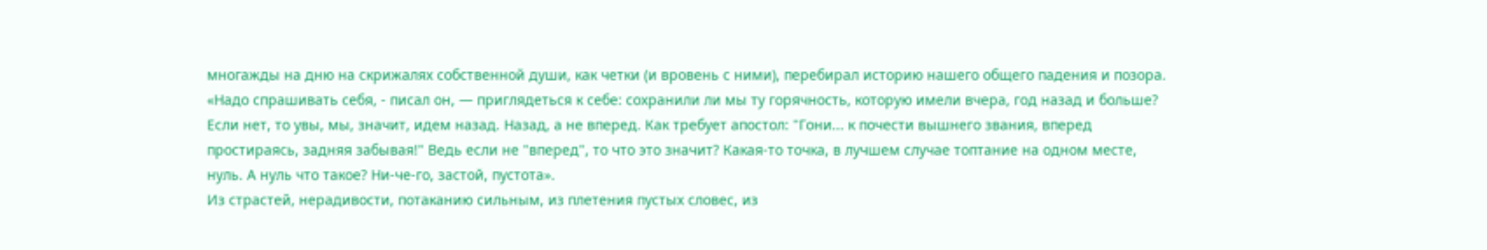многажды на дню на скрижалях собственной души, как четки (и вровень с ними), перебирал историю нашего общего падения и позора.
«Надо спрашивать себя, - писал он, — приглядеться к себе: сохранили ли мы ту горячность, которую имели вчера, год назад и больше? Если нет, то увы, мы, значит, идем назад. Назад, а не вперед. Как требует апостол: "Гони... к почести вышнего звания, вперед простираясь, задняя забывая!" Ведь если не "вперед", то что это значит? Какая-то точка, в лучшем случае топтание на одном месте, нуль. А нуль что такое? Ни-че-го, застой, пустота».
Из страстей, нерадивости, потаканию сильным, из плетения пустых словес, из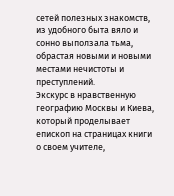сетей полезных знакомств, из удобного быта вяло и сонно выползала тьма, обрастая новыми и новыми местами нечистоты и преступлений.
Экскурс в нравственную географию Москвы и Киева, который проделывает епископ на страницах книги о своем учителе,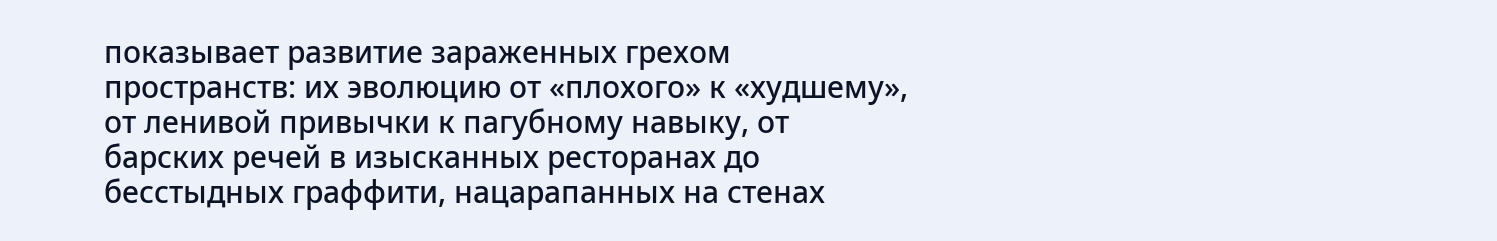показывает развитие зараженных грехом пространств: их эволюцию от «плохого» к «худшему», от ленивой привычки к пагубному навыку, от барских речей в изысканных ресторанах до бесстыдных граффити, нацарапанных на стенах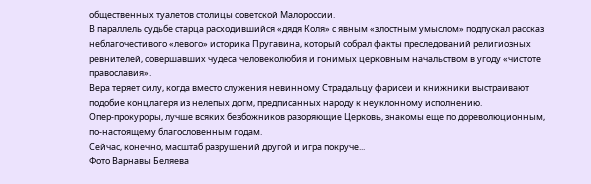общественных туалетов столицы советской Малороссии.
В параллель судьбе старца расходившийся «дядя Коля» с явным «злостным умыслом» подпускал рассказ неблагочестивого «левого» историка Пругавина, который собрал факты преследований религиозных ревнителей, совершавших чудеса человеколюбия и гонимых церковным начальством в угоду «чистоте православия».
Вера теряет силу, когда вместо служения невинному Страдальцу фарисеи и книжники выстраивают подобие концлагеря из нелепых догм, предписанных народу к неуклонному исполнению.
Опер-прокуроры, лучше всяких безбожников разоряющие Церковь, знакомы еще по дореволюционным, по-настоящему благословенным годам.
Сейчас, конечно, масштаб разрушений другой и игра покруче...
Фото Варнавы Беляева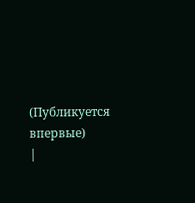(Публикуется впервые)
|